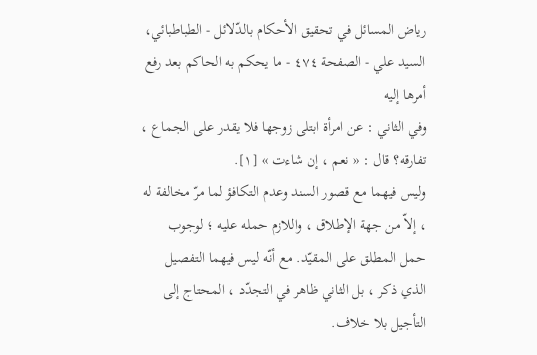رياض المسائل في تحقيق الأحكام بالدّلائل - الطباطبائي، السيد علي - الصفحة ٤٧٤ - ما يحكم به الحاكم بعد رفع أمرها إليه
وفي الثاني : عن امرأة ابتلى زوجها فلا يقدر على الجماع ، تفارقه؟ قال : « نعم ، إن شاءت » [١].
وليس فيهما مع قصور السند وعدم التكافؤ لما مرّ مخالفة له ، إلاّ من جهة الإطلاق ، واللازم حمله عليه ؛ لوجوب حمل المطلق على المقيّد. مع أنّه ليس فيهما التفصيل الذي ذكر ، بل الثاني ظاهر في التجدّد ، المحتاج إلى التأجيل بلا خلاف.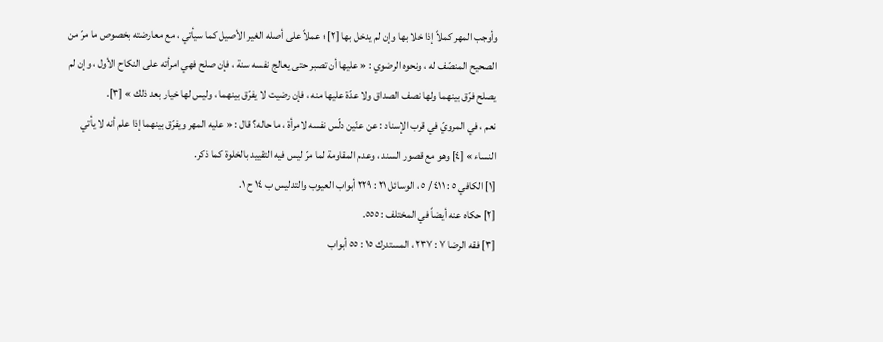وأوجب المهر كملاً إذا خلا بها وإن لم يدخل بها [٢] ؛ عملاً على أصله الغير الأصيل كما سيأتي ، مع معارضته بخصوص ما مرّ من الصحيح المنصّف له ، ونحوه الرضوي : « عليها أن تصبر حتى يعالج نفسه سنة ، فإن صلح فهي امرأته على النكاح الأول ، وإن لم يصلح فرّق بينهما ولها نصف الصداق ولا عدّة عليها منه ، فإن رضيت لا يفرّق بينهما ، وليس لها خيار بعد ذلك » [٣].
نعم ، في المرويّ في قرب الإسناد : عن عنّين دلّس نفسه لامرأة ، ما حاله؟ قال : « عليه المهر ويفرّق بينهما إذا علم أنه لا يأتي النساء » [٤] وهو مع قصور السند ، وعدم المقاومة لما مرّ ليس فيه التقييد بالخلوة كما ذكر.
[١] الكافي ٥ : ٤١١ / ٥ ، الوسائل ٢١ : ٢٢٩ أبواب العيوب والتدليس ب ١٤ ح ١.
[٢] حكاه عنه أيضاً في المختلف : ٥٥٥.
[٣] فقه الرضا ٧ : ٢٣٧ ، المستدرك ١٥ : ٥٥ أبواب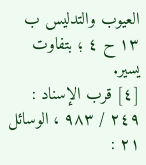العيوب والتدليس ب ١٣ ح ٤ ؛ بتفاوت يسير.
[٤] قرب الإسناد : ٢٤٩ / ٩٨٣ ، الوسائل ٢١ :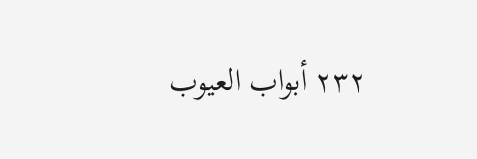٢٣٢ أبواب العيوب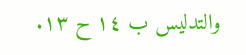والتدليس ب ١٤ ح ١٣.